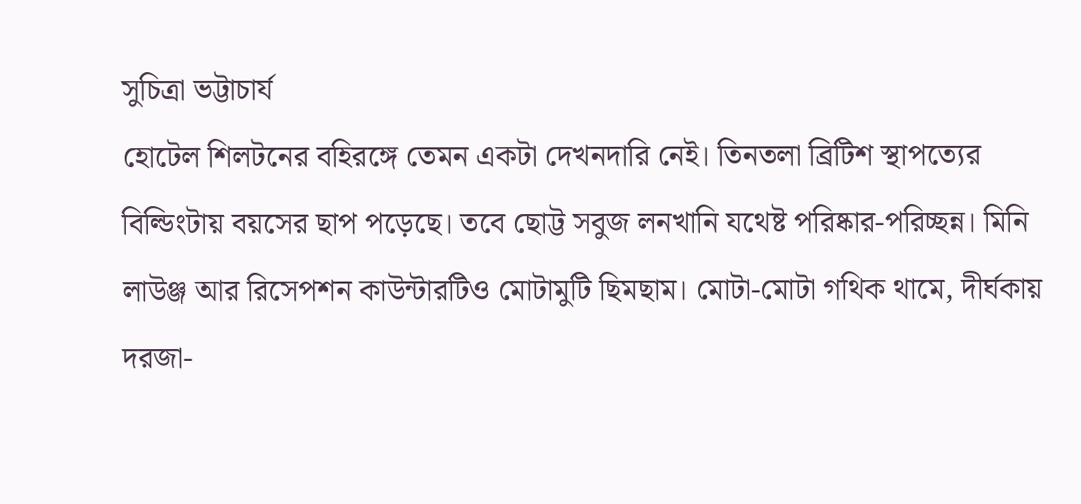সুচিত্রা ভট্টাচার্য
হোটেল শিলটনের বহিরঙ্গে তেমন একটা দেখনদারি নেই। তিনতলা ব্রিটিশ স্থাপত্যের বিল্ডিংটায় বয়সের ছাপ পড়েছে। তবে ছোট্ট সবুজ লনখানি যথেষ্ট পরিষ্কার-পরিচ্ছন্ন। মিনি লাউঞ্জ আর রিসেপশন কাউন্টারটিও মোটামুটি ছিমছাম। মোটা-মোটা গথিক থামে, দীর্ঘকায় দরজা-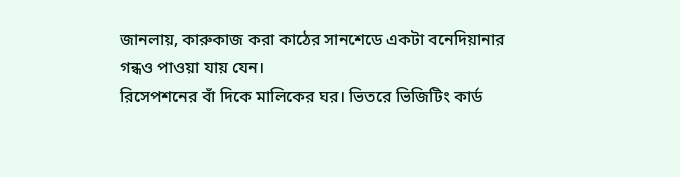জানলায়, কারুকাজ করা কাঠের সানশেডে একটা বনেদিয়ানার গন্ধও পাওয়া যায় যেন।
রিসেপশনের বাঁ দিকে মালিকের ঘর। ভিতরে ভিজিটিং কার্ড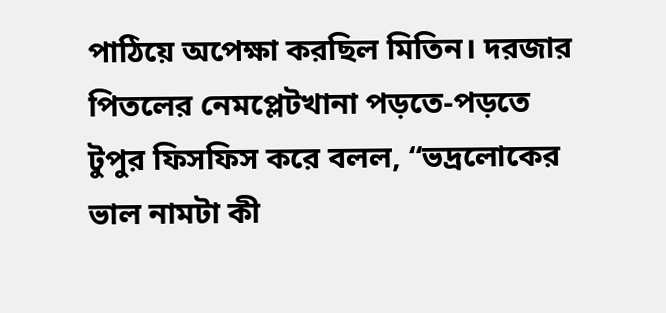পাঠিয়ে অপেক্ষা করছিল মিতিন। দরজার পিতলের নেমপ্লেটখানা পড়তে-পড়তে টুপুর ফিসফিস করে বলল, “ভদ্রলোকের ভাল নামটা কী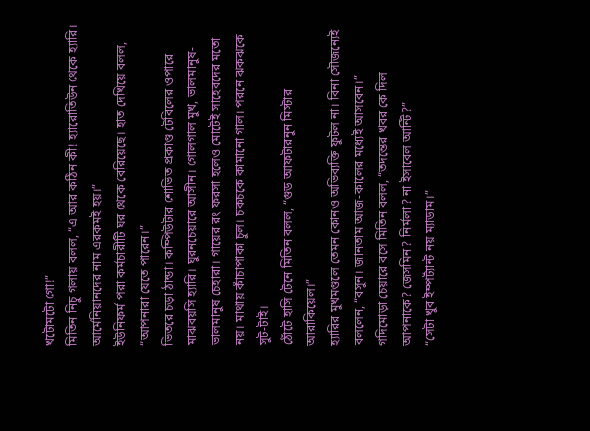খটোমটো গো!”
মিতিন নিচু গলায় বলল, “এ আর কঠিন কী! হ্যারোতিউন থেকে হ্যারি। আর্মেনিয়ানদের নাম এরকমই হয়।”
ইউনিফর্ম পরা কর্মচারীটি ঘর থেকে বেরিয়েছে। হাত দেখিয়ে বলল, “আপনারা যেতে পারেন।”
ভিতরে চড়া ঠান্ডা। কম্পিউটার শোভিত প্রকাণ্ড টেবিলের ওপারে মাঝবয়সি হ্যারি। ঘুরনচেয়ারে আসীন। গোলগাল মুখ, ভালমানুষ-ভালমানুষ চেহারা। গায়ের রং ফরসা হলেও মোটেই সাহেবদের মতো নয়। মাথায় কাঁচাপাকা চুল। চকচকে কামানো গাল। পরনে ঝকঝকে সুট-টাই।
ঠোঁটে হাসি টেনে মিতিন বলল, “গুড আফটারনুন মিস্টার আরাকিয়েল।”
হ্যারির মুখমণ্ডলে তেমন কোনও অভিব্যক্তি ফুটল না। বিনা সৌজন্যেই বললেন, “বসুন। জানতাম আজ-কালের মধ্যেই আসবেন।”
গদিমোড়া চেয়ারে বসে মিতিন বলল, “তদন্তের খবর কে দিল আপনাকে? জেসমিন? নির্মলা? না ইসাবেল আন্টি?”
“সেটা খুব ইম্পর্ট্যান্ট নয় ম্যাডাম।”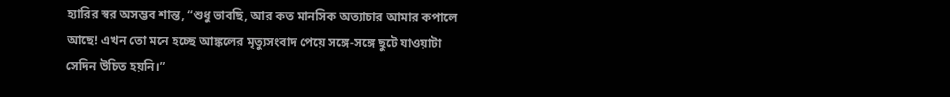হ্যারির স্বর অসম্ভব শান্ত, “শুধু ভাবছি, আর কত মানসিক অত্যাচার আমার কপালে আছে! এখন তো মনে হচ্ছে আঙ্কলের মৃত্যুসংবাদ পেয়ে সঙ্গে-সঙ্গে ছুটে যাওয়াটা সেদিন উচিত হয়নি।”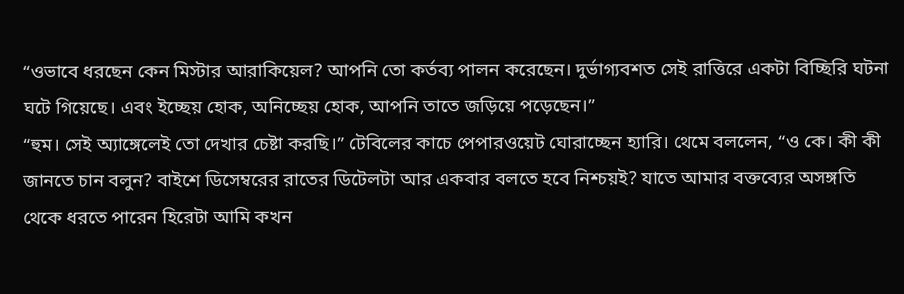“ওভাবে ধরছেন কেন মিস্টার আরাকিয়েল? আপনি তো কর্তব্য পালন করেছেন। দুর্ভাগ্যবশত সেই রাত্তিরে একটা বিচ্ছিরি ঘটনা ঘটে গিয়েছে। এবং ইচ্ছেয় হোক, অনিচ্ছেয় হোক, আপনি তাতে জড়িয়ে পড়েছেন।”
“হুম। সেই অ্যাঙ্গেলেই তো দেখার চেষ্টা করছি।” টেবিলের কাচে পেপারওয়েট ঘোরাচ্ছেন হ্যারি। থেমে বললেন, “ও কে। কী কী জানতে চান বলুন? বাইশে ডিসেম্বরের রাতের ডিটেলটা আর একবার বলতে হবে নিশ্চয়ই? যাতে আমার বক্তব্যের অসঙ্গতি থেকে ধরতে পারেন হিরেটা আমি কখন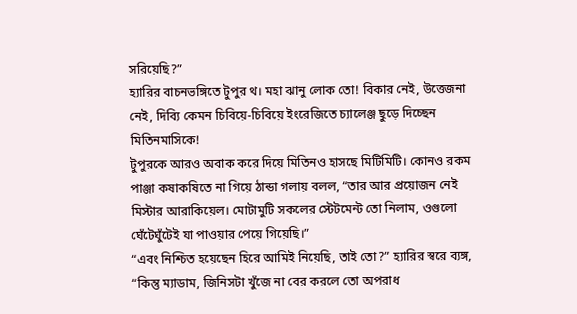সরিয়েছি?”
হ্যারির বাচনভঙ্গিতে টুপুর থ। মহা ঝানু লোক তো! বিকার নেই, উত্তেজনা নেই, দিব্যি কেমন চিবিয়ে-চিবিয়ে ইংরেজিতে চ্যালেঞ্জ ছুড়ে দিচ্ছেন মিতিনমাসিকে!
টুপুরকে আরও অবাক করে দিয়ে মিতিনও হাসছে মিটিমিটি। কোনও রকম পাঞ্জা কষাকষিতে না গিয়ে ঠান্ডা গলায় বলল, “তার আর প্রয়োজন নেই মিস্টার আরাকিয়েল। মোটামুটি সকলের স্টেটমেন্ট তো নিলাম, ওগুলো ঘেঁটেঘুঁটেই যা পাওয়ার পেয়ে গিয়েছি।”
“এবং নিশ্চিত হয়েছেন হিরে আমিই নিয়েছি, তাই তো?” হ্যারির স্বরে ব্যঙ্গ, “কিন্তু ম্যাডাম, জিনিসটা খুঁজে না বের করলে তো অপরাধ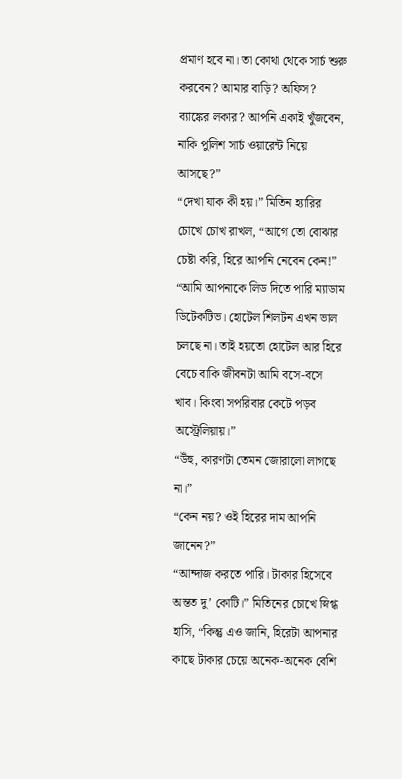প্রমাণ হবে না। তা কোথা থেকে সার্চ শুরু করবেন? আমার বাড়ি? অফিস? ব্যাঙ্কের লকার? আপনি একাই খুঁজবেন, নাকি পুলিশ সার্চ ওয়ারেন্ট নিয়ে আসছে?”
“দেখা যাক কী হয়।” মিতিন হ্যারির চোখে চোখ রাখল, “আগে তো বোঝার চেষ্টা করি, হিরে আপনি নেবেন কেন!”
“আমি আপনাকে লিড দিতে পারি ম্যাডাম ডিটেকটিভ। হোটেল শিলটন এখন ভাল চলছে না। তাই হয়তো হোটেল আর হিরে বেচে বাকি জীবনটা আমি বসে-বসে খাব। কিংবা সপরিবার কেটে পড়ব অস্ট্রেলিয়ায়।”
“উঁহু, কারণটা তেমন জোরালো লাগছে না।”
“কেন নয়? ওই হিরের দাম আপনি জানেন?”
“আন্দাজ করতে পারি। টাকার হিসেবে অন্তত দু’ কোটি।” মিতিনের চোখে স্নিগ্ধ হাসি, “কিন্তু এও জানি, হিরেটা আপনার কাছে টাকার চেয়ে অনেক-অনেক বেশি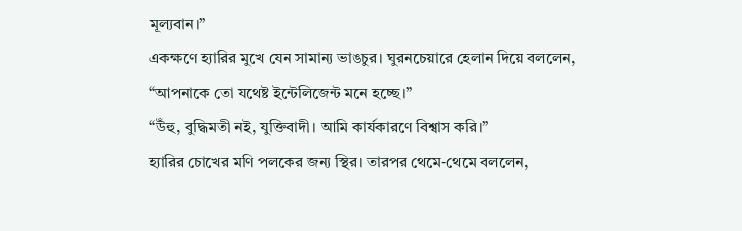মূল্যবান।”
একক্ষণে হ্যারির মুখে যেন সামান্য ভাঙচুর। ঘুরনচেয়ারে হেলান দিয়ে বললেন, “আপনাকে তো যথেষ্ট ইন্টেলিজেন্ট মনে হচ্ছে।”
“উঁহু, বুদ্ধিমতী নই, যুক্তিবাদী। আমি কার্যকারণে বিশ্বাস করি।”
হ্যারির চোখের মণি পলকের জন্য স্থির। তারপর থেমে-থেমে বললেন,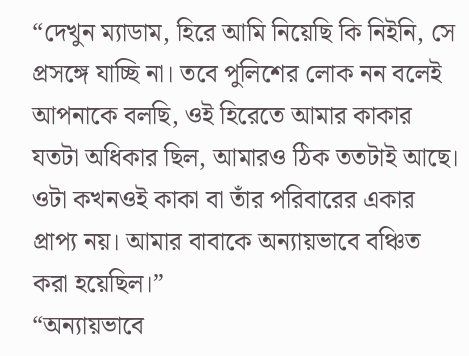“দেখুন ম্যাডাম, হিরে আমি নিয়েছি কি নিইনি, সে প্রসঙ্গে যাচ্ছি না। তবে পুলিশের লোক নন বলেই আপনাকে বলছি, ওই হিরেতে আমার কাকার যতটা অধিকার ছিল, আমারও ঠিক ততটাই আছে। ওটা কখনওই কাকা বা তাঁর পরিবারের একার প্রাপ্য নয়। আমার বাবাকে অন্যায়ভাবে বঞ্চিত করা হয়েছিল।”
“অন্যায়ভাবে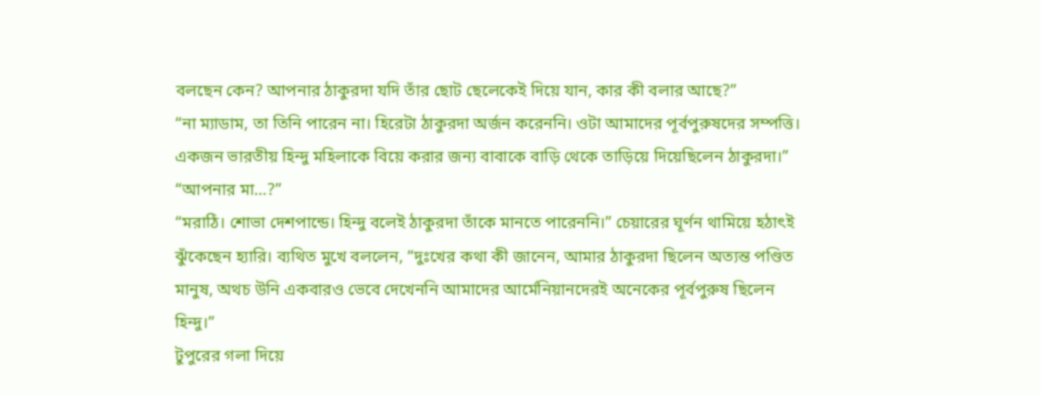বলছেন কেন? আপনার ঠাকুরদা যদি তাঁর ছোট ছেলেকেই দিয়ে যান, কার কী বলার আছে?”
“না ম্যাডাম, তা তিনি পারেন না। হিরেটা ঠাকুরদা অর্জন করেননি। ওটা আমাদের পূর্বপুরুষদের সম্পত্তি। একজন ভারতীয় হিন্দু মহিলাকে বিয়ে করার জন্য বাবাকে বাড়ি থেকে তাড়িয়ে দিয়েছিলেন ঠাকুরদা।”
“আপনার মা…?”
“মরাঠি। শোভা দেশপান্ডে। হিন্দু বলেই ঠাকুরদা তাঁকে মানতে পারেননি।” চেয়ারের ঘূর্ণন থামিয়ে হঠাৎই ঝুঁকেছেন হ্যারি। ব্যথিত মুখে বললেন, “দুঃখের কথা কী জানেন, আমার ঠাকুরদা ছিলেন অত্যন্ত পণ্ডিত মানুষ, অথচ উনি একবারও ভেবে দেখেননি আমাদের আর্মেনিয়ানদেরই অনেকের পূর্বপুরুষ ছিলেন হিন্দু।”
টুপুরের গলা দিয়ে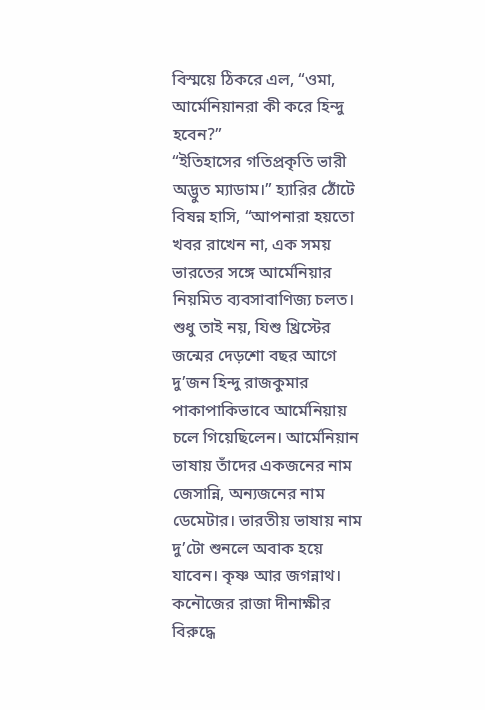বিস্ময়ে ঠিকরে এল, “ওমা, আর্মেনিয়ানরা কী করে হিন্দু হবেন?”
“ইতিহাসের গতিপ্রকৃতি ভারী অদ্ভুত ম্যাডাম।” হ্যারির ঠোঁটে বিষন্ন হাসি, “আপনারা হয়তো খবর রাখেন না, এক সময় ভারতের সঙ্গে আর্মেনিয়ার নিয়মিত ব্যবসাবাণিজ্য চলত। শুধু তাই নয়, যিশু খ্রিস্টের জন্মের দেড়শো বছর আগে দু’জন হিন্দু রাজকুমার পাকাপাকিভাবে আর্মেনিয়ায় চলে গিয়েছিলেন। আর্মেনিয়ান ভাষায় তাঁদের একজনের নাম জেসান্নি, অন্যজনের নাম ডেমেটার। ভারতীয় ভাষায় নাম দু’টো শুনলে অবাক হয়ে যাবেন। কৃষ্ণ আর জগন্নাথ। কনৌজের রাজা দীনাক্ষীর বিরুদ্ধে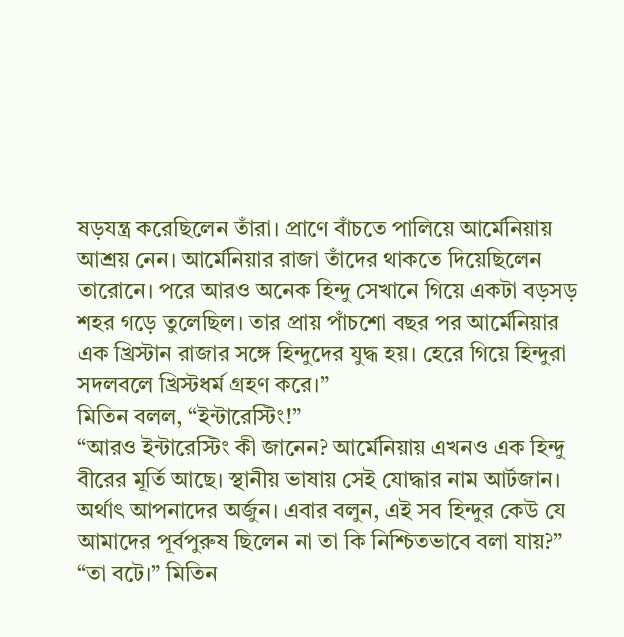ষড়যন্ত্র করেছিলেন তাঁরা। প্রাণে বাঁচতে পালিয়ে আর্মেনিয়ায় আশ্রয় নেন। আর্মেনিয়ার রাজা তাঁদের থাকতে দিয়েছিলেন তারোনে। পরে আরও অনেক হিন্দু সেখানে গিয়ে একটা বড়সড় শহর গড়ে তুলেছিল। তার প্রায় পাঁচশো বছর পর আর্মেনিয়ার এক খ্রিস্টান রাজার সঙ্গে হিন্দুদের যুদ্ধ হয়। হেরে গিয়ে হিন্দুরা সদলবলে খ্রিস্টধর্ম গ্রহণ করে।”
মিতিন বলল, “ইন্টারেস্টিং!”
“আরও ইন্টারেস্টিং কী জানেন? আর্মেনিয়ায় এখনও এক হিন্দু বীরের মূর্তি আছে। স্থানীয় ভাষায় সেই যোদ্ধার নাম আর্টজান। অর্থাৎ আপনাদের অর্জুন। এবার বলুন, এই সব হিন্দুর কেউ যে আমাদের পূর্বপুরুষ ছিলেন না তা কি নিশ্চিতভাবে বলা যায়?”
“তা বটে।” মিতিন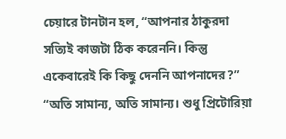চেয়ারে টানটান হল, “আপনার ঠাকুরদা সত্যিই কাজটা ঠিক করেননি। কিন্তু একেবারেই কি কিছু দেননি আপনাদের?”
“অতি সামান্য, অতি সামান্য। শুধু প্রিটোরিয়া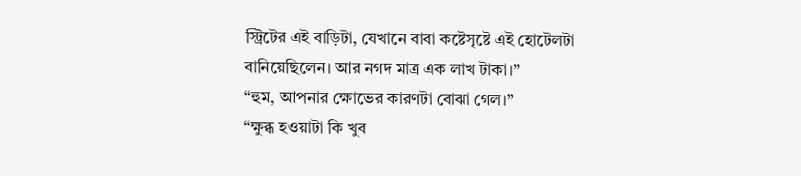স্ট্রিটের এই বাড়িটা, যেখানে বাবা কষ্টেসৃষ্টে এই হোটেলটা বানিয়েছিলেন। আর নগদ মাত্র এক লাখ টাকা।”
“হুম, আপনার ক্ষোভের কারণটা বোঝা গেল।”
“ক্ষুব্ধ হওয়াটা কি খুব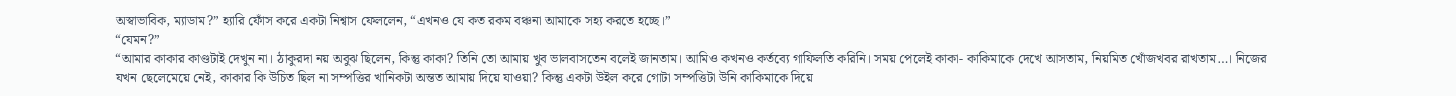অস্বাভাবিক, ম্যাডাম?” হ্যারি ফোঁস করে একটা নিশ্বাস ফেললেন, “এখনও যে কত রকম বঞ্চনা আমাকে সহ্য করতে হচ্ছে।”
“যেমন?”
“আমার কাকার কাণ্ডটাই দেখুন না। ঠাকুরদা নয় অবুঝ ছিলেন, কিন্তু কাকা? তিনি তো আমায় খুব ভালবাসতেন বলেই জানতাম। আমিও কখনও কর্তব্যে গাফিলতি করিনি। সময় পেলেই কাকা- কাকিমাকে দেখে আসতাম, নিয়মিত খোঁজখবর রাখতাম…। নিজের যখন ছেলেমেয়ে নেই, কাকার কি উচিত ছিল না সম্পত্তির খানিকটা অন্তত আমায় দিয়ে যাওয়া? কিন্তু একটা উইল করে গোটা সম্পত্তিটা উনি কাকিমাকে দিয়ে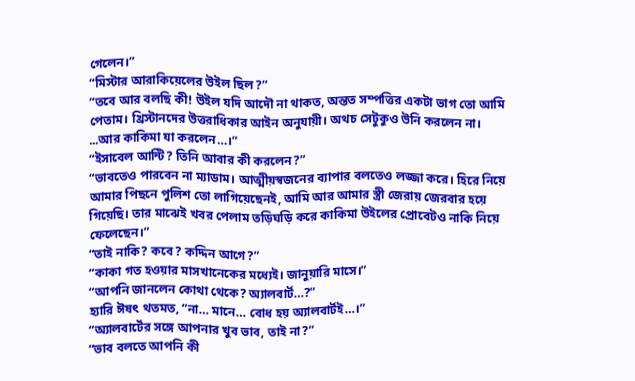গেলেন।”
“মিস্টার আরাকিয়েলের উইল ছিল?”
“তবে আর বলছি কী! উইল যদি আদৌ না থাকত, অন্তত সম্পত্তির একটা ভাগ তো আমি পেতাম। খ্রিস্টানদের উত্তরাধিকার আইন অনুযায়ী। অথচ সেটুকুও উনি করলেন না। ...আর কাকিমা যা করলেন…।”
“ইসাবেল আন্টি? তিনি আবার কী করলেন?”
“ভাবতেও পারবেন না ম্যাডাম। আত্মীয়স্বজনের ব্যাপার বলতেও লজ্জা করে। হিরে নিয়ে আমার পিছনে পুলিশ তো লাগিয়েছেনই, আমি আর আমার স্ত্রী জেরায় জেরবার হয়ে গিয়েছি। তার মাঝেই খবর পেলাম তড়িঘড়ি করে কাকিমা উইলের প্রোবেটও নাকি নিয়ে ফেলেছেন।”
“তাই নাকি? কবে? কদ্দিন আগে?”
“কাকা গত হওয়ার মাসখানেকের মধ্যেই। জানুয়ারি মাসে।”
“আপনি জানলেন কোথা থেকে? অ্যালবার্ট…?”
হ্যারি ঈষৎ থতমত, “না… মানে… বোধ হয় অ্যালবার্টই…।”
“অ্যালবার্টের সঙ্গে আপনার খুব ভাব, তাই না?”
“ভাব বলতে আপনি কী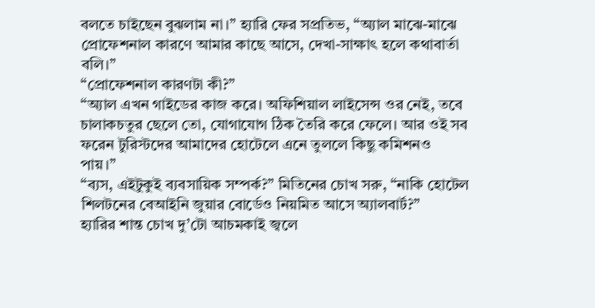বলতে চাইছেন বুঝলাম না।” হ্যারি ফের সপ্রতিভ, “অ্যাল মাঝে-মাঝে প্রোফেশনাল কারণে আমার কাছে আসে, দেখা-সাক্ষাৎ হলে কথাবার্তা বলি।”
“প্রোফেশনাল কারণটা কী?”
“অ্যাল এখন গাইডের কাজ করে। অফিশিয়াল লাইসেন্স ওর নেই, তবে চালাকচতুর ছেলে তো, যোগাযোগ ঠিক তৈরি করে ফেলে। আর ওই সব ফরেন টুরিস্টদের আমাদের হোটেলে এনে তুললে কিছু কমিশনও পায়।”
“ব্যস, এইটুকুই ব্যবসায়িক সম্পর্ক?” মিতিনের চোখ সরু, “নাকি হোটেল শিলটনের বেআইনি জুয়ার বোর্ডেও নিয়মিত আসে অ্যালবার্ট?”
হ্যারির শান্ত চোখ দু’টো আচমকাই জ্বলে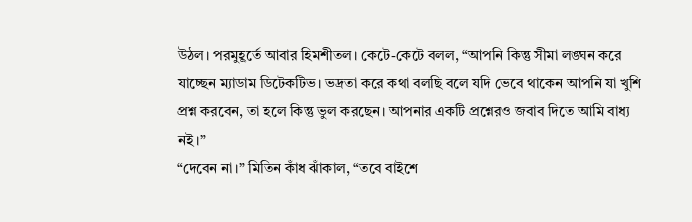উঠল। পরমুহূর্তে আবার হিমশীতল। কেটে-কেটে বলল, “আপনি কিন্তু সীমা লঙ্ঘন করে যাচ্ছেন ম্যাডাম ডিটেকটিভ। ভদ্রতা করে কথা বলছি বলে যদি ভেবে থাকেন আপনি যা খুশি প্রশ্ন করবেন, তা হলে কিন্তু ভুল করছেন। আপনার একটি প্রশ্নেরও জবাব দিতে আমি বাধ্য নই।”
“দেবেন না।” মিতিন কাঁধ ঝাঁকাল, “তবে বাইশে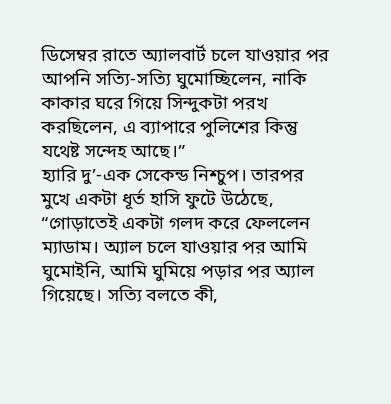ডিসেম্বর রাতে অ্যালবার্ট চলে যাওয়ার পর আপনি সত্যি-সত্যি ঘুমোচ্ছিলেন, নাকি কাকার ঘরে গিয়ে সিন্দুকটা পরখ করছিলেন, এ ব্যাপারে পুলিশের কিন্তু যথেষ্ট সন্দেহ আছে।”
হ্যারি দু’-এক সেকেন্ড নিশ্চুপ। তারপর মুখে একটা ধূর্ত হাসি ফুটে উঠেছে, “গোড়াতেই একটা গলদ করে ফেললেন ম্যাডাম। অ্যাল চলে যাওয়ার পর আমি ঘুমোইনি, আমি ঘুমিয়ে পড়ার পর অ্যাল গিয়েছে। সত্যি বলতে কী,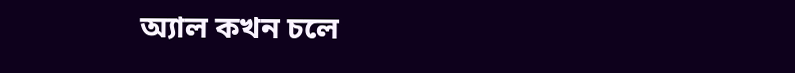অ্যাল কখন চলে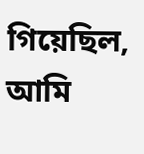গিয়েছিল, আমি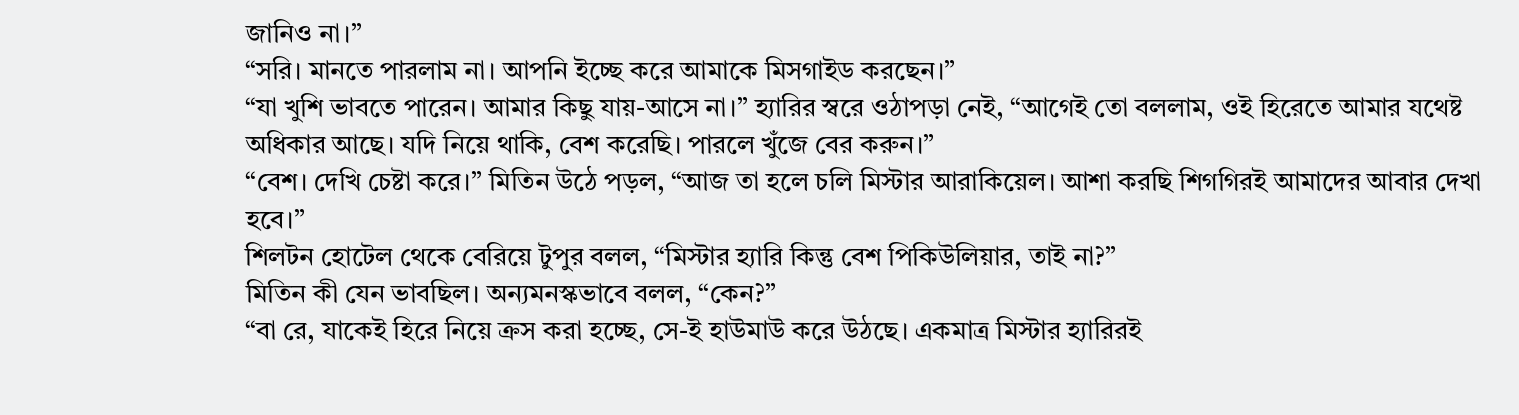জানিও না।”
“সরি। মানতে পারলাম না। আপনি ইচ্ছে করে আমাকে মিসগাইড করছেন।”
“যা খুশি ভাবতে পারেন। আমার কিছু যায়-আসে না।” হ্যারির স্বরে ওঠাপড়া নেই, “আগেই তো বললাম, ওই হিরেতে আমার যথেষ্ট অধিকার আছে। যদি নিয়ে থাকি, বেশ করেছি। পারলে খুঁজে বের করুন।”
“বেশ। দেখি চেষ্টা করে।” মিতিন উঠে পড়ল, “আজ তা হলে চলি মিস্টার আরাকিয়েল। আশা করছি শিগগিরই আমাদের আবার দেখা হবে।”
শিলটন হোটেল থেকে বেরিয়ে টুপুর বলল, “মিস্টার হ্যারি কিন্তু বেশ পিকিউলিয়ার, তাই না?”
মিতিন কী যেন ভাবছিল। অন্যমনস্কভাবে বলল, “কেন?”
“বা রে, যাকেই হিরে নিয়ে ক্রস করা হচ্ছে, সে-ই হাউমাউ করে উঠছে। একমাত্র মিস্টার হ্যারিরই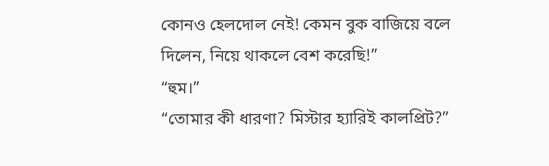কোনও হেলদোল নেই! কেমন বুক বাজিয়ে বলে দিলেন, নিয়ে থাকলে বেশ করেছি!”
“হুম।”
“তোমার কী ধারণা? মিস্টার হ্যারিই কালপ্রিট?”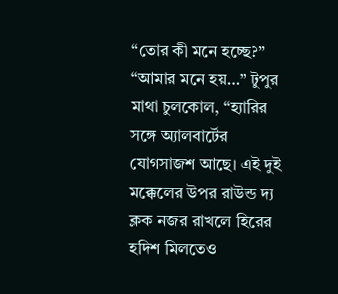“তোর কী মনে হচ্ছে?”
“আমার মনে হয়…” টুপুর মাথা চুলকোল, “হ্যারির সঙ্গে অ্যালবার্টের যোগসাজশ আছে। এই দুই মক্কেলের উপর রাউন্ড দ্য ক্লক নজর রাখলে হিরের হদিশ মিলতেও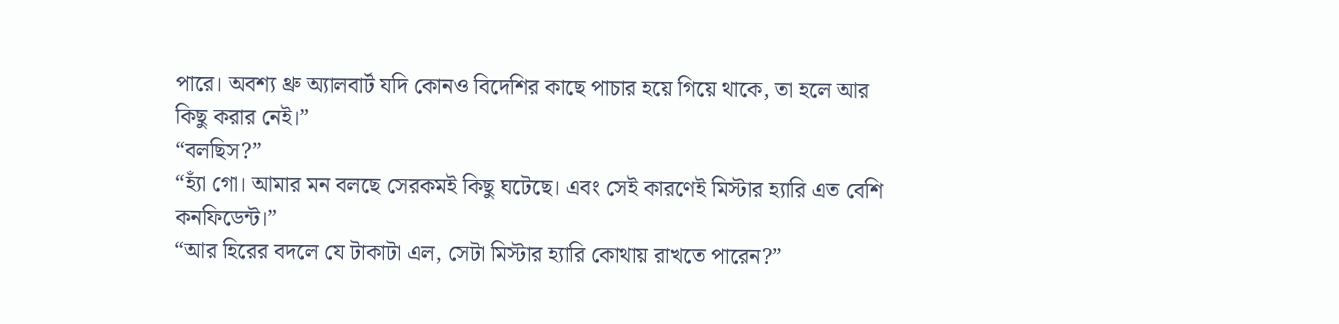পারে। অবশ্য থ্রু অ্যালবার্ট যদি কোনও বিদেশির কাছে পাচার হয়ে গিয়ে থাকে, তা হলে আর কিছু করার নেই।”
“বলছিস?”
“হ্যাঁ গো। আমার মন বলছে সেরকমই কিছু ঘটেছে। এবং সেই কারণেই মিস্টার হ্যারি এত বেশি কনফিডেন্ট।”
“আর হিরের বদলে যে টাকাটা এল, সেটা মিস্টার হ্যারি কোথায় রাখতে পারেন?”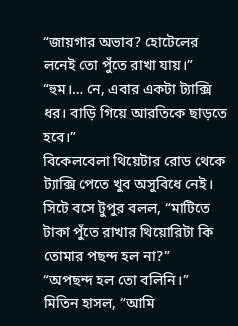“জায়গার অভাব? হোটেলের লনেই তো পুঁতে রাখা যায়।”
“হুম।… নে, এবার একটা ট্যাক্সি ধর। বাড়ি গিয়ে আরতিকে ছাড়তে হবে।”
বিকেলবেলা থিয়েটার রোড থেকে ট্যাক্সি পেতে খুব অসুবিধে নেই। সিটে বসে টুপুর বলল, “মাটিতে টাকা পুঁতে রাখার থিয়োরিটা কি তোমার পছন্দ হল না?”
“অপছন্দ হল তো বলিনি।” মিতিন হাসল, “আমি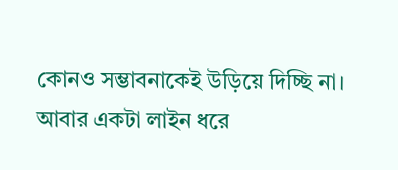কোনও সম্ভাবনাকেই উড়িয়ে দিচ্ছি না। আবার একটা লাইন ধরে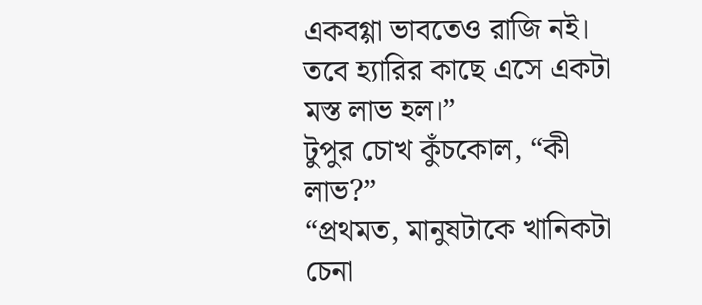একবগ্গা ভাবতেও রাজি নই। তবে হ্যারির কাছে এসে একটা মস্ত লাভ হল।”
টুপুর চোখ কুঁচকোল, “কী লাভ?”
“প্রথমত, মানুষটাকে খানিকটা চেনা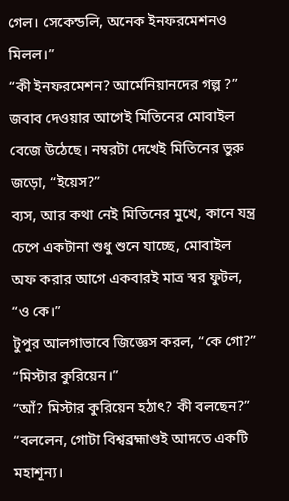গেল। সেকেন্ডলি, অনেক ইনফরমেশনও মিলল।”
“কী ইনফরমেশন? আর্মেনিয়ানদের গল্প ?”
জবাব দেওয়ার আগেই মিতিনের মোবাইল বেজে উঠেছে। নম্বরটা দেখেই মিতিনের ভুরু জড়ো, “ইয়েস?”
ব্যস, আর কথা নেই মিতিনের মুখে, কানে যন্ত্র চেপে একটানা শুধু শুনে যাচ্ছে, মোবাইল অফ করার আগে একবারই মাত্র স্বর ফুটল, “ও কে।”
টুপুর আলগাভাবে জিজ্ঞেস করল, “কে গো?”
“মিস্টার কুরিয়েন।”
“আঁ? মিস্টার কুরিয়েন হঠাৎ? কী বলছেন?”
“বললেন, গোটা বিশ্বব্রহ্মাণ্ডই আদতে একটি মহাশূন্য।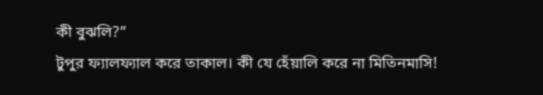কী বুঝলি?”
টুপুর ফ্যালফ্যাল করে তাকাল। কী যে হেঁয়ালি করে না মিতিনমাসি!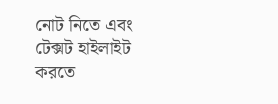নোট নিতে এবং টেক্সট হাইলাইট করতে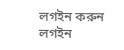লগইন করুন
লগইন